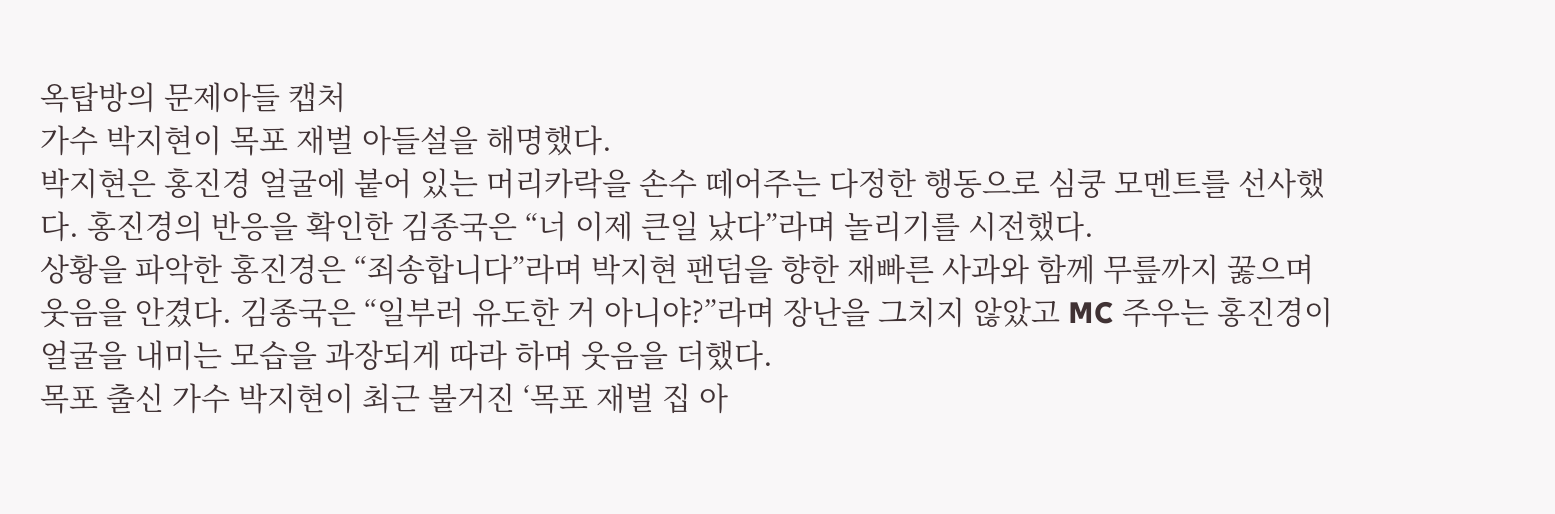옥탑방의 문제아들 캡처
가수 박지현이 목포 재벌 아들설을 해명했다.
박지현은 홍진경 얼굴에 붙어 있는 머리카락을 손수 떼어주는 다정한 행동으로 심쿵 모멘트를 선사했다. 홍진경의 반응을 확인한 김종국은 “너 이제 큰일 났다”라며 놀리기를 시전했다.
상황을 파악한 홍진경은 “죄송합니다”라며 박지현 팬덤을 향한 재빠른 사과와 함께 무릎까지 꿇으며 웃음을 안겼다. 김종국은 “일부러 유도한 거 아니야?”라며 장난을 그치지 않았고 MC 주우는 홍진경이 얼굴을 내미는 모습을 과장되게 따라 하며 웃음을 더했다.
목포 출신 가수 박지현이 최근 불거진 ‘목포 재벌 집 아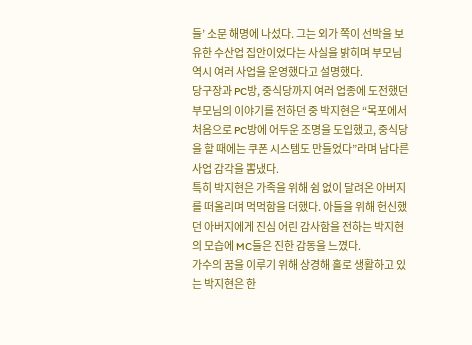들’ 소문 해명에 나섰다. 그는 외가 쪽이 선박을 보유한 수산업 집안이었다는 사실을 밝히며 부모님 역시 여러 사업을 운영했다고 설명했다.
당구장과 PC방, 중식당까지 여러 업종에 도전했던 부모님의 이야기를 전하던 중 박지현은 “목포에서 처음으로 PC방에 어두운 조명을 도입했고, 중식당을 할 때에는 쿠폰 시스템도 만들었다”라며 남다른 사업 감각을 뽐냈다.
특히 박지현은 가족을 위해 쉼 없이 달려온 아버지를 떠올리며 먹먹함을 더했다. 아들을 위해 헌신했던 아버지에게 진심 어린 감사함을 전하는 박지현의 모습에 MC들은 진한 감동을 느꼈다.
가수의 꿈을 이루기 위해 상경해 홀로 생활하고 있는 박지현은 한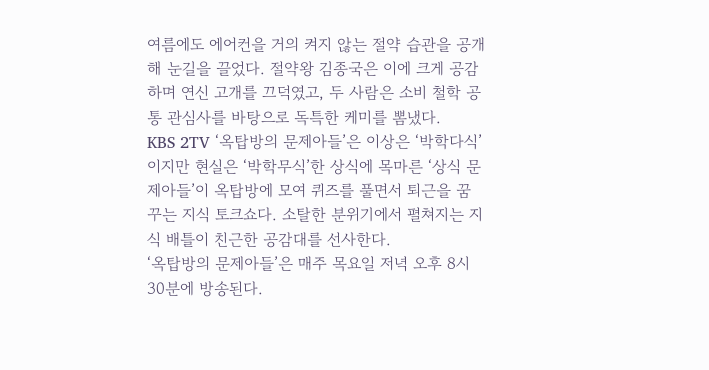여름에도 에어컨을 거의 켜지 않는 절약 습관을 공개해 눈길을 끌었다. 절약왕 김종국은 이에 크게 공감하며 연신 고개를 끄덕였고, 두 사람은 소비 철학 공통 관심사를 바탕으로 독특한 케미를 뽐냈다.
KBS 2TV ‘옥탑방의 문제아들’은 이상은 ‘박학다식’이지만 현실은 ‘박학무식’한 상식에 목마른 ‘상식 문제아들’이 옥탑방에 모여 퀴즈를 풀면서 퇴근을 꿈꾸는 지식 토크쇼다. 소탈한 분위기에서 펼쳐지는 지식 배틀이 친근한 공감대를 선사한다.
‘옥탑방의 문제아들’은 매주 목요일 저녁 오후 8시 30분에 방송된다.